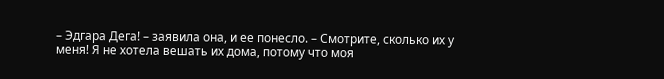– Эдгара Дега! – заявила она, и ее понесло. – Смотрите, сколько их у меня! Я не хотела вешать их дома, потому что моя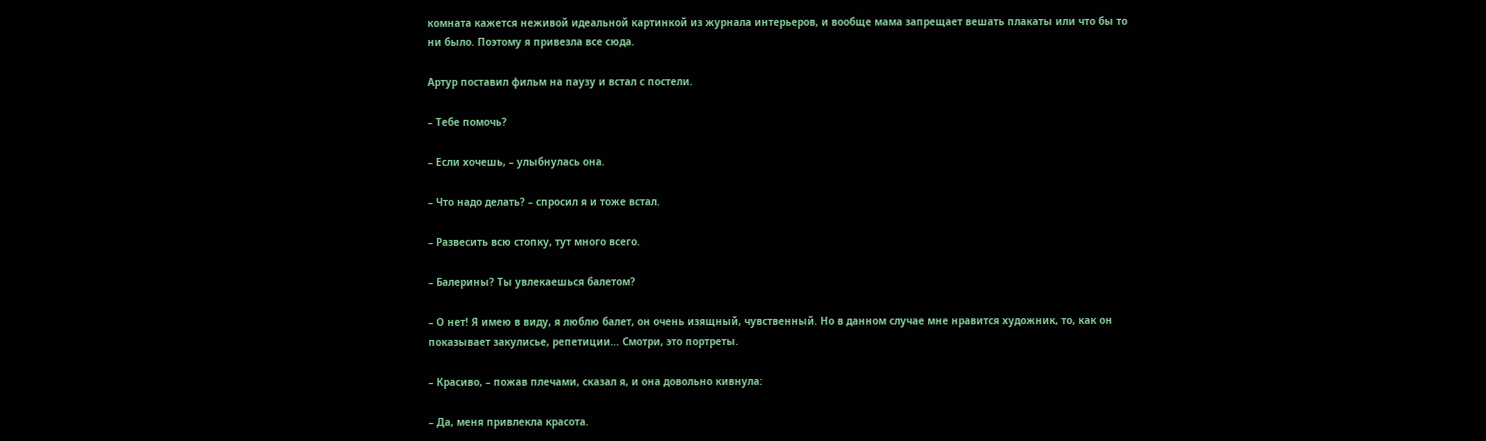комната кажется неживой идеальной картинкой из журнала интерьеров, и вообще мама запрещает вешать плакаты или что бы то ни было. Поэтому я привезла все сюда.

Артур поставил фильм на паузу и встал с постели.

– Тебе помочь?

– Если хочешь, – улыбнулась она.

– Что надо делать? – спросил я и тоже встал.

– Развесить всю стопку, тут много всего.

– Балерины? Ты увлекаешься балетом?

– О нет! Я имею в виду, я люблю балет, он очень изящный, чувственный. Но в данном случае мне нравится художник, то, как он показывает закулисье, репетиции… Смотри, это портреты.

– Красиво, – пожав плечами, сказал я, и она довольно кивнула:

– Да, меня привлекла красота.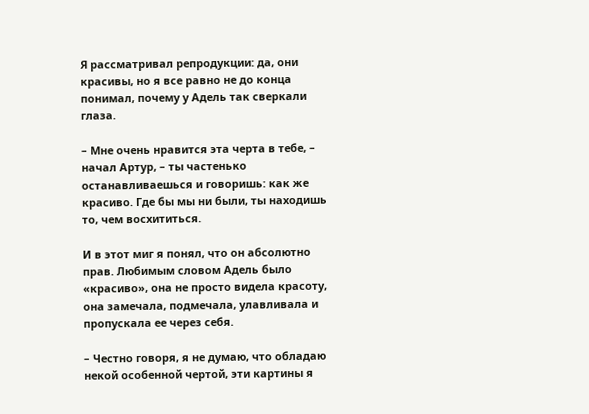Я рассматривал репродукции: да, они красивы, но я все равно не до конца понимал, почему у Адель так сверкали глаза.

– Мне очень нравится эта черта в тебе, – начал Артур, – ты частенько останавливаешься и говоришь: как же красиво. Где бы мы ни были, ты находишь то, чем восхититься.

И в этот миг я понял, что он абсолютно прав. Любимым словом Адель было «красиво», она не просто видела красоту, она замечала, подмечала, улавливала и пропускала ее через себя.

– Честно говоря, я не думаю, что обладаю некой особенной чертой, эти картины я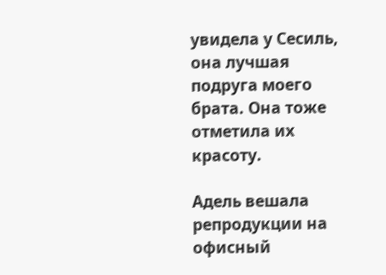увидела у Сесиль, она лучшая подруга моего брата. Она тоже отметила их красоту.

Адель вешала репродукции на офисный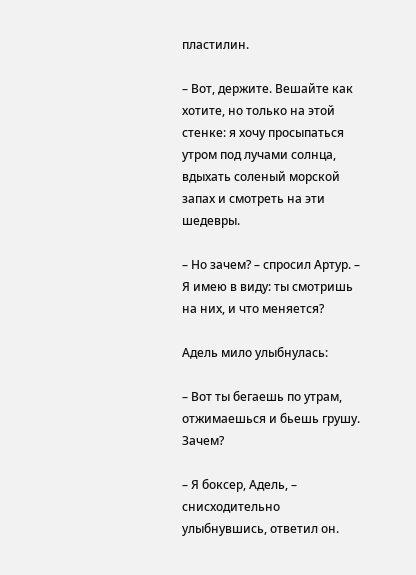пластилин.

– Вот, держите. Вешайте как хотите, но только на этой стенке: я хочу просыпаться утром под лучами солнца, вдыхать соленый морской запах и смотреть на эти шедевры.

– Но зачем? – спросил Артур. – Я имею в виду: ты смотришь на них, и что меняется?

Адель мило улыбнулась:

– Вот ты бегаешь по утрам, отжимаешься и бьешь грушу. Зачем?

– Я боксер, Адель, – снисходительно улыбнувшись, ответил он.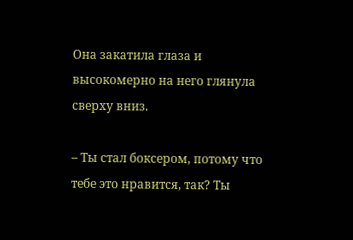Она закатила глаза и высокомерно на него глянула сверху вниз.

– Ты стал боксером, потому что тебе это нравится, так? Ты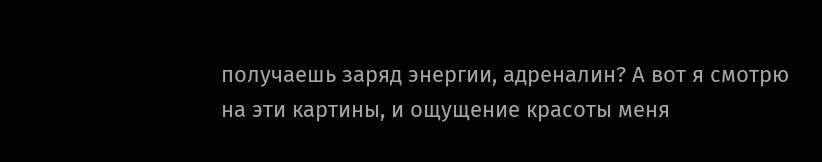получаешь заряд энергии, адреналин? А вот я смотрю на эти картины, и ощущение красоты меня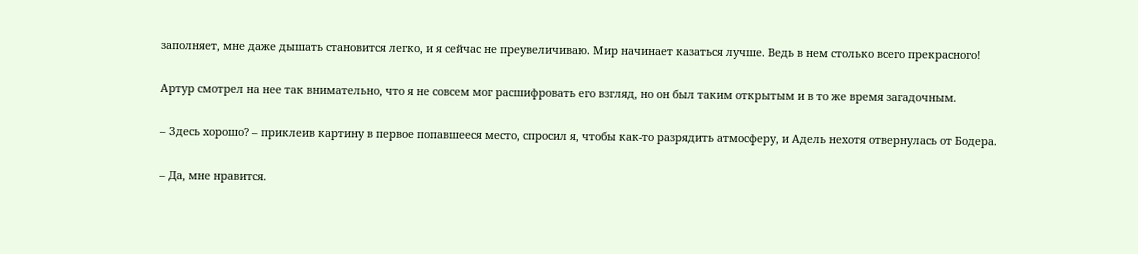заполняет, мне даже дышать становится легко, и я сейчас не преувеличиваю. Мир начинает казаться лучше. Ведь в нем столько всего прекрасного!

Артур смотрел на нее так внимательно, что я не совсем мог расшифровать его взгляд, но он был таким открытым и в то же время загадочным.

– Здесь хорошо? – приклеив картину в первое попавшееся место, спросил я, чтобы как-то разрядить атмосферу, и Адель нехотя отвернулась от Бодера.

– Да, мне нравится.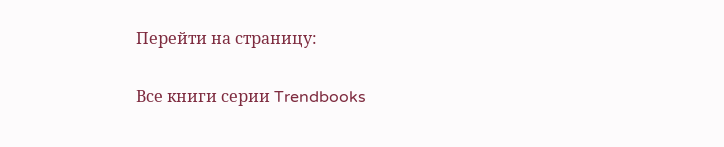Перейти на страницу:

Все книги серии Trendbooks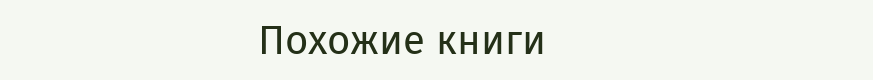Похожие книги